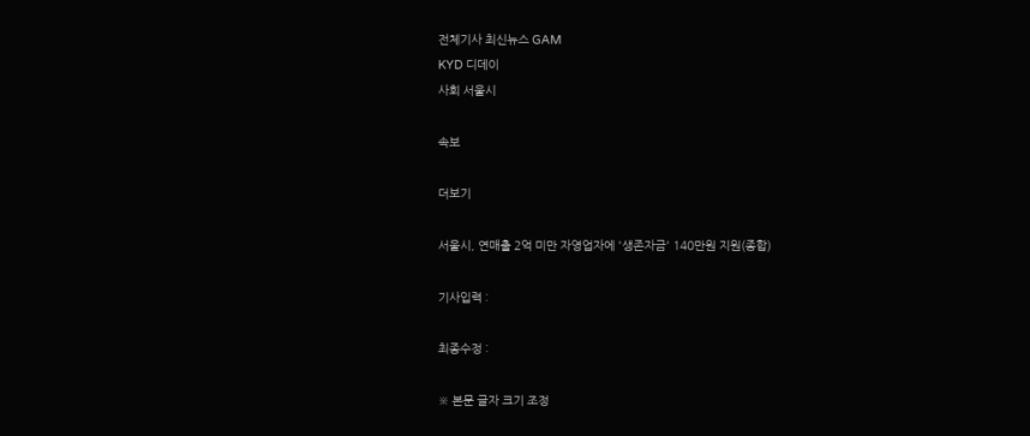전체기사 최신뉴스 GAM
KYD 디데이
사회 서울시

속보

더보기

서울시, 연매출 2억 미만 자영업자에 '생존자금' 140만원 지원(종합)

기사입력 :

최종수정 :

※ 본문 글자 크기 조정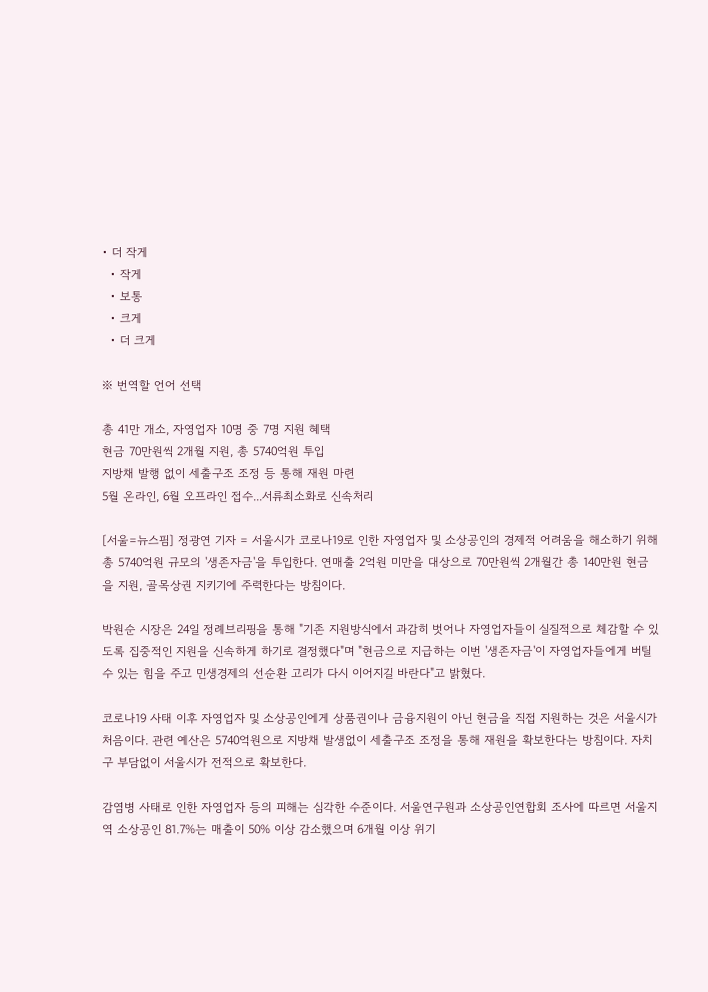• 더 작게
  • 작게
  • 보통
  • 크게
  • 더 크게

※ 번역할 언어 선택

총 41만 개소, 자영업자 10명 중 7명 지원 혜택
현금 70만원씩 2개월 지원, 총 5740억원 투입
지방채 발행 없이 세출구조 조정 등 통해 재원 마련
5월 온라인, 6월 오프라인 접수...서류최소화로 신속처리

[서울=뉴스핌] 정광연 기자 = 서울시가 코로나19로 인한 자영업자 및 소상공인의 경제적 어려움을 해소하기 위해 총 5740억원 규모의 '생존자금'을 투입한다. 연매출 2억원 미만을 대상으로 70만원씩 2개월간 총 140만원 현금을 지원, 골목상권 지키기에 주력한다는 방침이다.

박원순 시장은 24일 정례브리핑을 통해 "기존 지원방식에서 과감히 벗어나 자영업자들이 실질적으로 체감할 수 있도록 집중적인 지원을 신속하게 하기로 결정했다"며 "현금으로 지급하는 이번 '생존자금'이 자영업자들에게 버틸 수 있는 힘을 주고 민생경제의 선순환 고리가 다시 이어지길 바란다"고 밝혔다.

코로나19 사태 이후 자영업자 및 소상공인에게 상품권이나 금융지원이 아닌 현금을 직접 지원하는 것은 서울시가 처음이다. 관련 예산은 5740억원으로 지방채 발생없이 세출구조 조정을 통해 재원을 확보한다는 방침이다. 자치구 부담없이 서울시가 전적으로 확보한다.

감염병 사태로 인한 자영업자 등의 피해는 심각한 수준이다. 서울연구원과 소상공인연합회 조사에 따르면 서울지역 소상공인 81.7%는 매출이 50% 이상 감소했으며 6개월 이상 위기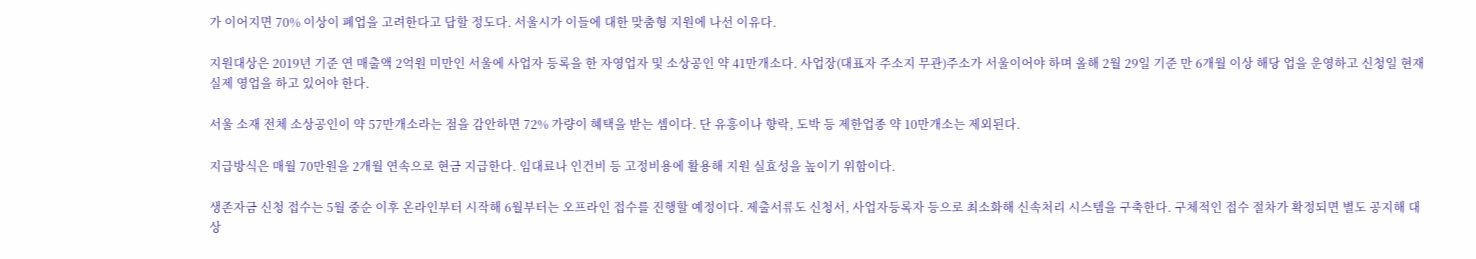가 이어지면 70% 이상이 폐업을 고려한다고 답할 정도다. 서울시가 이들에 대한 맞춤형 지원에 나선 이유다.

지원대상은 2019년 기준 연 매출액 2억원 미만인 서울에 사업자 등록을 한 자영업자 및 소상공인 약 41만개소다. 사업장(대표자 주소지 무관)주소가 서울이어야 하며 올해 2월 29일 기준 만 6개월 이상 해당 업을 운영하고 신청일 현재 실제 영업을 하고 있어야 한다.

서울 소재 전체 소상공인이 약 57만개소라는 점을 감안하면 72% 가량이 혜택을 받는 셈이다. 단 유흥이나 향락, 도박 등 제한업종 약 10만개소는 제외된다.

지급방식은 매월 70만원을 2개월 연속으로 현금 지급한다. 임대료나 인건비 등 고정비용에 활용해 지원 실효성을 높이기 위함이다.

생존자금 신청 접수는 5월 중순 이후 온라인부터 시작해 6월부터는 오프라인 접수를 진행할 예정이다. 제출서류도 신청서, 사업자등록자 등으로 최소화해 신속처리 시스템을 구축한다. 구체적인 접수 절차가 확정되면 별도 공지해 대상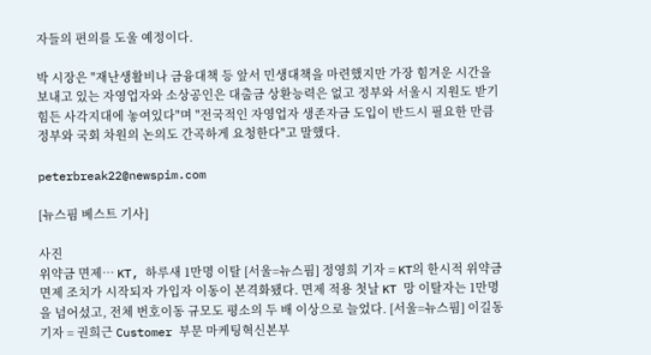자들의 편의를 도울 예정이다.

박 시장은 "재난생활비나 금융대책 등 앞서 민생대책을 마련했지만 가장 힘겨운 시간을 보내고 있는 자영업자와 소상공인은 대출금 상환능력은 없고 정부와 서울시 지원도 받기 힘든 사각지대에 놓여있다"며 "전국적인 자영업자 생존자금 도입이 반드시 필요한 만큼 정부와 국회 차원의 논의도 간곡하게 요청한다"고 말했다.

peterbreak22@newspim.com

[뉴스핌 베스트 기사]

사진
위약금 면제… KT, 하루새 1만명 이탈 [서울=뉴스핌] 정영희 기자 = KT의 한시적 위약금 면제 조치가 시작되자 가입자 이동이 본격화됐다. 면제 적용 첫날 KT 망 이탈자는 1만명을 넘어섰고, 전체 번호이동 규모도 평소의 두 배 이상으로 늘었다. [서울=뉴스핌] 이길동 기자 = 권희근 Customer 부문 마케팅혁신본부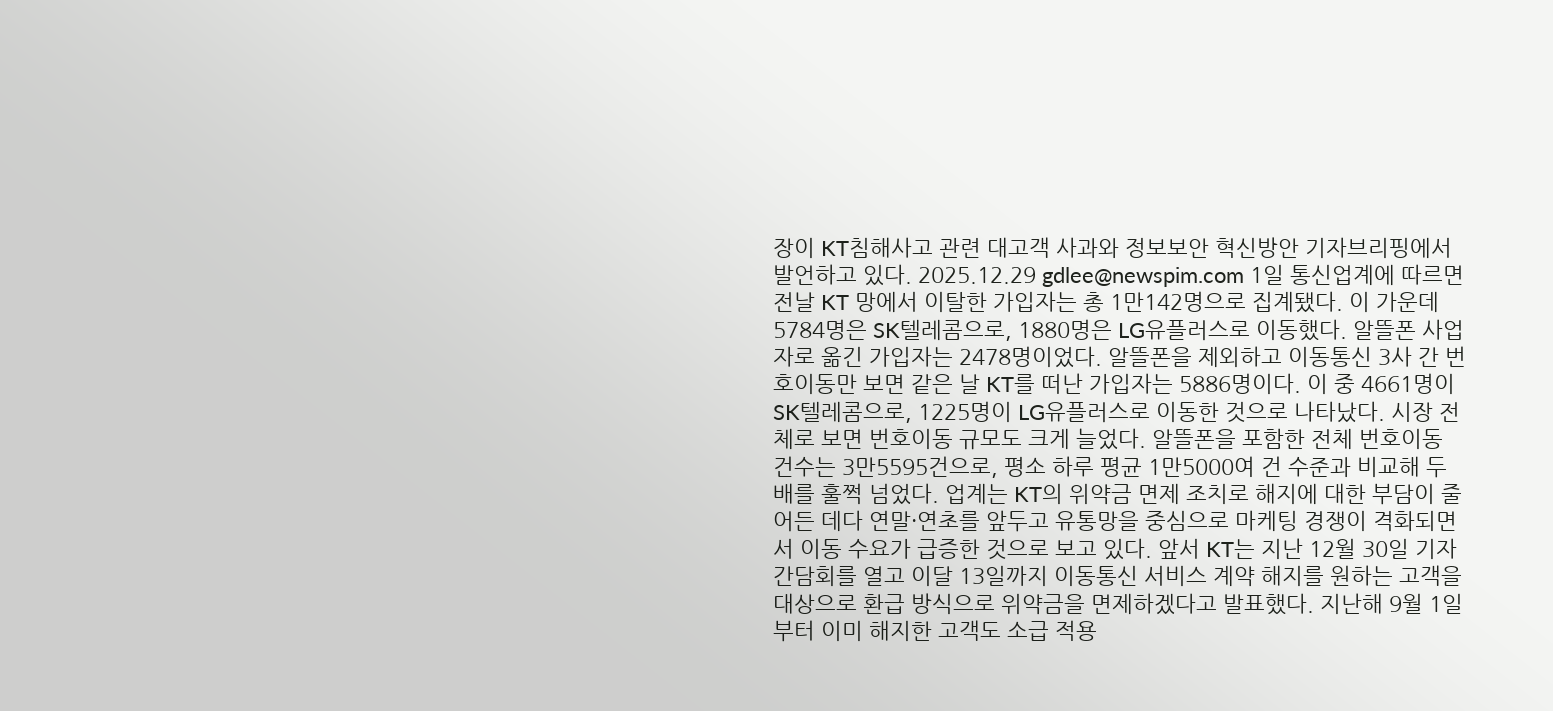장이 KT침해사고 관련 대고객 사과와 정보보안 혁신방안 기자브리핑에서 발언하고 있다. 2025.12.29 gdlee@newspim.com 1일 통신업계에 따르면 전날 KT 망에서 이탈한 가입자는 총 1만142명으로 집계됐다. 이 가운데 5784명은 SK텔레콤으로, 1880명은 LG유플러스로 이동했다. 알뜰폰 사업자로 옮긴 가입자는 2478명이었다. 알뜰폰을 제외하고 이동통신 3사 간 번호이동만 보면 같은 날 KT를 떠난 가입자는 5886명이다. 이 중 4661명이 SK텔레콤으로, 1225명이 LG유플러스로 이동한 것으로 나타났다. 시장 전체로 보면 번호이동 규모도 크게 늘었다. 알뜰폰을 포함한 전체 번호이동 건수는 3만5595건으로, 평소 하루 평균 1만5000여 건 수준과 비교해 두 배를 훌쩍 넘었다. 업계는 KT의 위약금 면제 조치로 해지에 대한 부담이 줄어든 데다 연말·연초를 앞두고 유통망을 중심으로 마케팅 경쟁이 격화되면서 이동 수요가 급증한 것으로 보고 있다. 앞서 KT는 지난 12월 30일 기자간담회를 열고 이달 13일까지 이동통신 서비스 계약 해지를 원하는 고객을 대상으로 환급 방식으로 위약금을 면제하겠다고 발표했다. 지난해 9월 1일부터 이미 해지한 고객도 소급 적용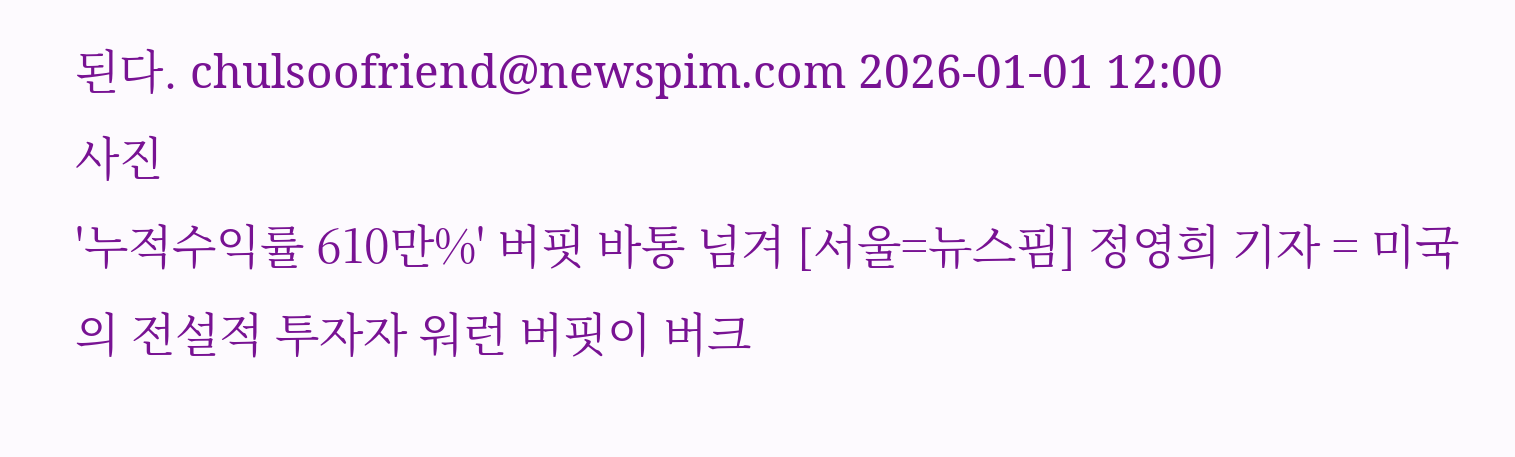된다. chulsoofriend@newspim.com 2026-01-01 12:00
사진
'누적수익률 610만%' 버핏 바통 넘겨 [서울=뉴스핌] 정영희 기자 = 미국의 전설적 투자자 워런 버핏이 버크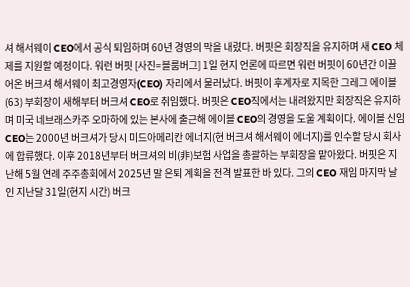셔 해서웨이 CEO에서 공식 퇴임하며 60년 경영의 막을 내렸다. 버핏은 회장직을 유지하며 새 CEO 체제를 지원할 예정이다. 워런 버핏 [사진=블룸버그] 1일 현지 언론에 따르면 워런 버핏이 60년간 이끌어온 버크셔 해서웨이 최고경영자(CEO) 자리에서 물러났다. 버핏이 후계자로 지목한 그레그 에이블(63) 부회장이 새해부터 버크셔 CEO로 취임했다. 버핏은 CEO직에서는 내려왔지만 회장직은 유지하며 미국 네브래스카주 오마하에 있는 본사에 출근해 에이블 CEO의 경영을 도울 계획이다. 에이블 신임 CEO는 2000년 버크셔가 당시 미드아메리칸 에너지(현 버크셔 해서웨이 에너지)를 인수할 당시 회사에 합류했다. 이후 2018년부터 버크셔의 비(非)보험 사업을 총괄하는 부회장을 맡아왔다. 버핏은 지난해 5월 연례 주주총회에서 2025년 말 은퇴 계획을 전격 발표한 바 있다. 그의 CEO 재임 마지막 날인 지난달 31일(현지 시간) 버크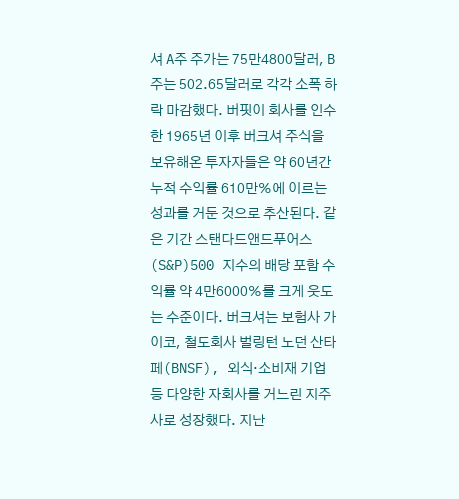셔 A주 주가는 75만4800달러, B주는 502.65달러로 각각 소폭 하락 마감했다. 버핏이 회사를 인수한 1965년 이후 버크셔 주식을 보유해온 투자자들은 약 60년간 누적 수익률 610만%에 이르는 성과를 거둔 것으로 추산된다. 같은 기간 스탠다드앤드푸어스(S&P)500 지수의 배당 포함 수익률 약 4만6000%를 크게 웃도는 수준이다. 버크셔는 보험사 가이코, 철도회사 벌링턴 노던 산타페(BNSF), 외식·소비재 기업 등 다양한 자회사를 거느린 지주사로 성장했다. 지난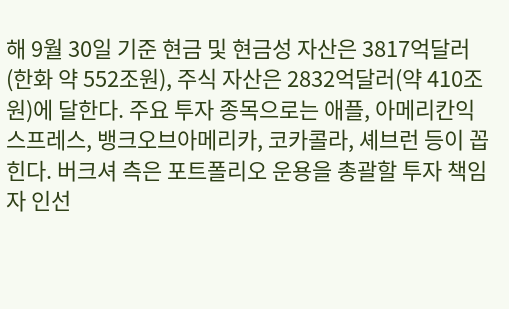해 9월 30일 기준 현금 및 현금성 자산은 3817억달러(한화 약 552조원), 주식 자산은 2832억달러(약 410조원)에 달한다. 주요 투자 종목으로는 애플, 아메리칸익스프레스, 뱅크오브아메리카, 코카콜라, 셰브런 등이 꼽힌다. 버크셔 측은 포트폴리오 운용을 총괄할 투자 책임자 인선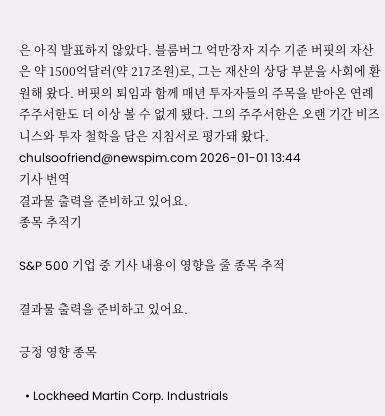은 아직 발표하지 않았다. 블룸버그 억만장자 지수 기준 버핏의 자산은 약 1500억달러(약 217조원)로, 그는 재산의 상당 부분을 사회에 환원해 왔다. 버핏의 퇴임과 함께 매년 투자자들의 주목을 받아온 연례 주주서한도 더 이상 볼 수 없게 됐다. 그의 주주서한은 오랜 기간 비즈니스와 투자 철학을 담은 지침서로 평가돼 왔다. chulsoofriend@newspim.com 2026-01-01 13:44
기사 번역
결과물 출력을 준비하고 있어요.
종목 추적기

S&P 500 기업 중 기사 내용이 영향을 줄 종목 추적

결과물 출력을 준비하고 있어요.

긍정 영향 종목

  • Lockheed Martin Corp. Industrials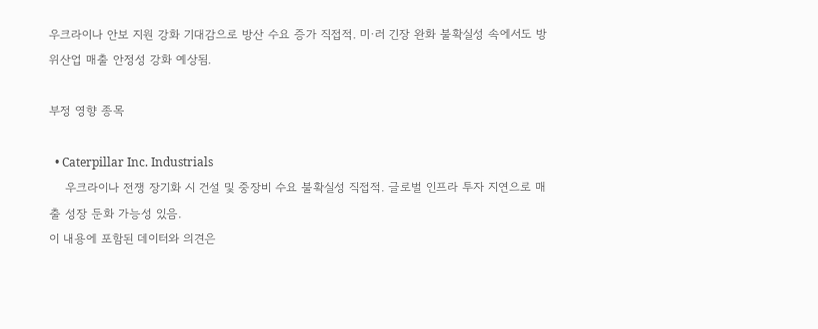우크라이나 안보 지원 강화 기대감으로 방산 수요 증가 직접적. 미·러 긴장 완화 불확실성 속에서도 방위산업 매출 안정성 강화 예상됨.

부정 영향 종목

  • Caterpillar Inc. Industrials
    우크라이나 전쟁 장기화 시 건설 및 중장비 수요 불확실성 직접적. 글로벌 인프라 투자 지연으로 매출 성장 둔화 가능성 있음.
이 내용에 포함된 데이터와 의견은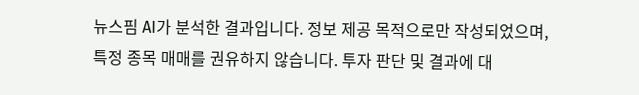뉴스핌 AI가 분석한 결과입니다. 정보 제공 목적으로만 작성되었으며, 특정 종목 매매를 권유하지 않습니다. 투자 판단 및 결과에 대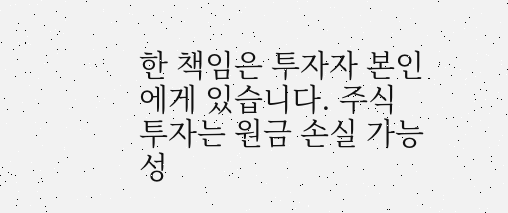한 책임은 투자자 본인에게 있습니다. 주식 투자는 원금 손실 가능성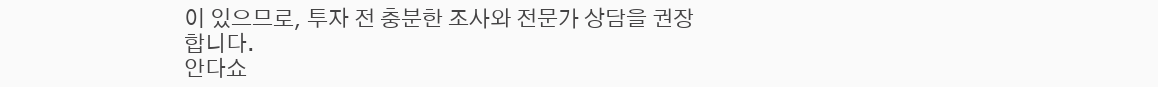이 있으므로, 투자 전 충분한 조사와 전문가 상담을 권장합니다.
안다쇼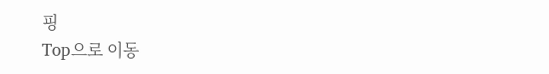핑
Top으로 이동